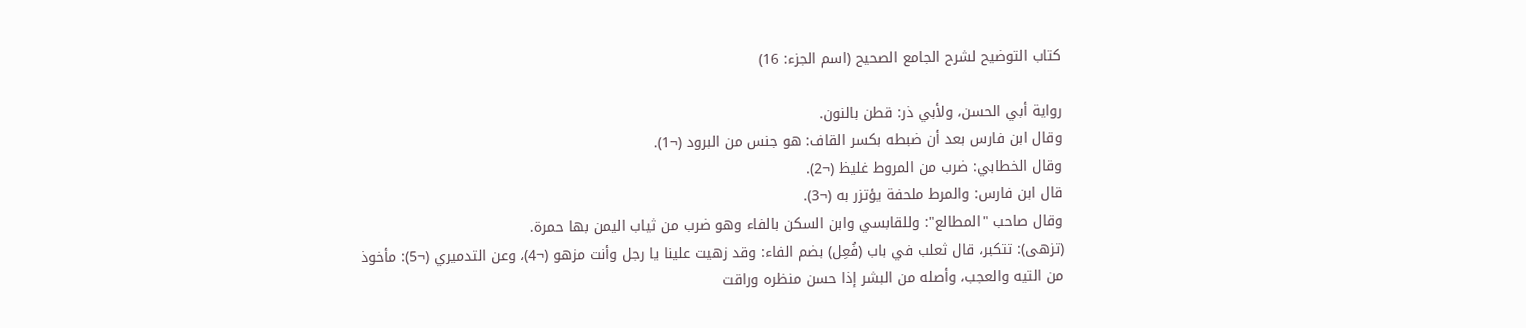كتاب التوضيح لشرح الجامع الصحيح (اسم الجزء: 16)

رواية أبي الحسن، ولأبي ذر: قطن بالنون.
وقال ابن فارس بعد أن ضبطه بكسر القاف: هو جنس من البرود (¬1).
وقال الخطابي: ضرب من المروط غليظ (¬2).
قال ابن فارس: والمرط ملحفة يؤتزر به (¬3).
وقال صاحب "المطالع": وللقابسي وابن السكن بالفاء وهو ضرب من ثياب اليمن بها حمرة.
(تزهى): تتكبر، قال ثعلب في باب (فُعِل) بضم الفاء: وقد زهيت علينا يا رجل وأنت مزهو (¬4)، وعن التدميري (¬5): مأخوذ من التيه والعجب، وأصله من البشر إذا حسن منظره وراقت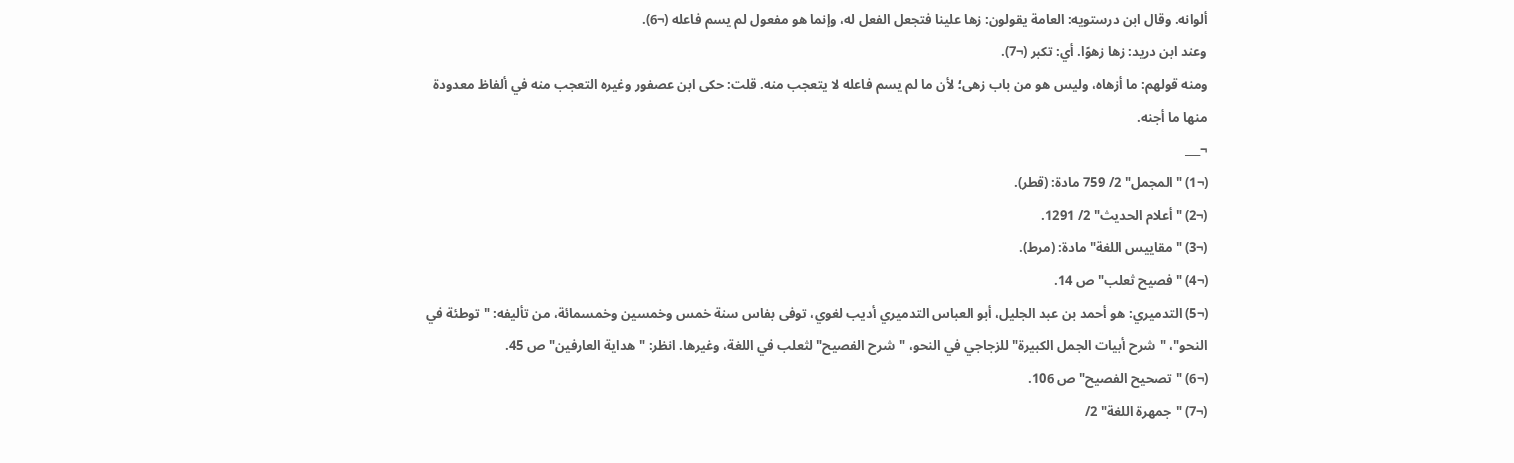ألوانه. وقال ابن درستويه: العامة يقولون: زها علينا فتجعل الفعل له، وإنما هو مفعول لم يسم فاعله (¬6).
وعند ابن دريد: زها زهوًا. أي: تكبر (¬7).
ومنه قولهم: ما أزهاه، وليس هو من باب زهى؛ لأن ما لم يسم فاعله لا يتعجب منه. قلت: حكى ابن عصفور وغيره التعجب منه في ألفاظ معدودة منها ما أجنه.
¬___
(¬1) "المجمل" 2/ 759 مادة: (قطر).
(¬2) "أعلام الحديث" 2/ 1291.
(¬3) "مقاييس اللغة" مادة: (مرط).
(¬4) "فصيح ثعلب" ص 14.
(¬5) التدميري: هو أحمد بن عبد الجليل، أبو العباس التدميري أديب لغوي، توفى بفاس سنة خمس وخمسين وخمسمائة، من تأليفه: "توطئة في النحو"، "شرح أبيات الجمل الكبيرة" للزجاجي في النحو، "شرح الفصيح" لثعلب في اللغة، وغيرها. انظر: "هداية العارفين" ص 45.
(¬6) "تصحيح الفصيح" ص 106.
(¬7) "جمهرة اللغة" 2/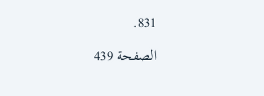831.

الصفحة 439